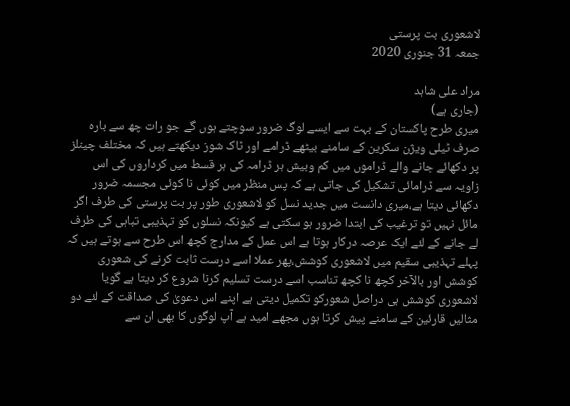لاشعوری بت پرستی
جمعہ 31 جنوری 2020

مراد علی شاہد
(جاری ہے)
میری طرح پاکستان کے بہت سے ایسے لوگ ضرور سوچتے ہوں گے جو رات چھ سے بارہ صرف ٹیلی ویژن سکرین کے سامنے بیٹھے ڈرامے اور ٹاک شوز دیکھتے ہیں کہ مختلف چینلز پر دکھائے جانے والے ڈراموں میں کم وبیش ہر ڈرامہ کی ہر قسط میں کرداروں کی اس زاویہ سے ڈرامائی تشکیل کی جاتی ہے کہ پس منظر میں کوئی نا کوئی مجسمہ ضرور دکھائی دیتا ہے،میری دانست میں جدید نسل کو لاشعوری طور پر بت پرستی کی طرف اگر مائل نہیں تو ترغیب کی ابتدا ضرور ہو سکتی ہے کیونکہ نسلوں کو تہذیبی تباہی کی طرف لے جانے کے لئے ایک عرصہ درکار ہوتا ہے اس عمل کے مدارج کچھ اس طرح سے ہوتے ہیں کہ پہلے تہذیبی سقیم میں لاشعوری کوشش،پھر عملا اسے درست ثابت کرنے کی شعوری کوشش اور بالآخر کچھ نا کچھ تناسب اسے درست تسلیم کرنا شروع کر دیتا ہے گویا لاشعوری کوشش ہی دراصل شعورکو تکمیل دیتی ہے اپنے اس دعویٰ کی صداقت کے لئے دو مثالیں قارئین کے سامنے پیش کرتا ہوں مجھے امید ہے آپ لوگوں کا بھی ان سے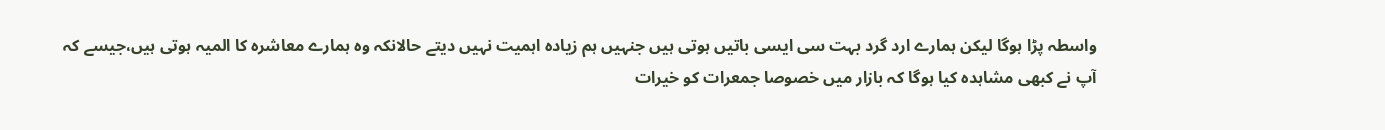واسطہ پڑا ہوگا لیکن ہمارے ارد گرد بہت سی ایسی باتیں ہوتی ہیں جنہیں ہم زیادہ اہمیت نہیں دیتے حالانکہ وہ ہمارے معاشرہ کا المیہ ہوتی ہیں،جیسے کہ
آپ نے کبھی مشاہدہ کیا ہوگا کہ بازار میں خصوصا جمعرات کو خیرات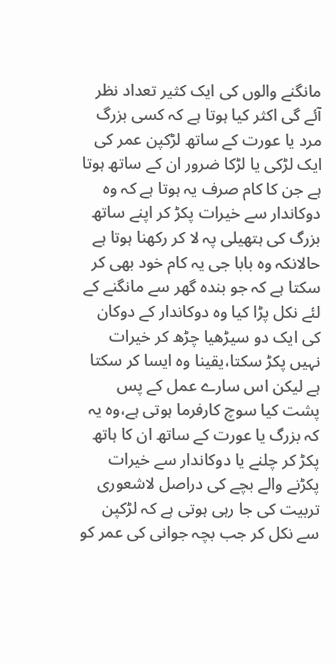مانگنے والوں کی ایک کثیر تعداد نظر آئے گی اکثر کیا ہوتا ہے کہ کسی بزرگ مرد یا عورت کے ساتھ لڑکپن عمر کی ایک لڑکی یا لڑکا ضرور ان کے ساتھ ہوتا ہے جن کا کام صرف یہ ہوتا ہے کہ وہ دوکاندار سے خیرات پکڑ کر اپنے ساتھ بزرگ کی ہتھیلی پہ لا کر رکھنا ہوتا ہے حالانکہ وہ بابا جی یہ کام خود بھی کر سکتا ہے کہ جو بندہ گھر سے مانگنے کے لئے نکل پڑا کیا وہ دوکاندار کے دوکان کی ایک دو سیڑھیا چڑھ کر خیرات نہیں پکڑ سکتا،یقینا وہ ایسا کر سکتا ہے لیکن اس سارے عمل کے پس پشت کیا سوچ کارفرما ہوتی ہے،وہ یہ کہ بزرگ یا عورت کے ساتھ ان کا ہاتھ پکڑ کر چلنے یا دوکاندار سے خیرات پکڑنے والے بچے کی دراصل لاشعوری تربیت کی جا رہی ہوتی ہے کہ لڑکپن سے نکل کر جب بچہ جوانی کی عمر کو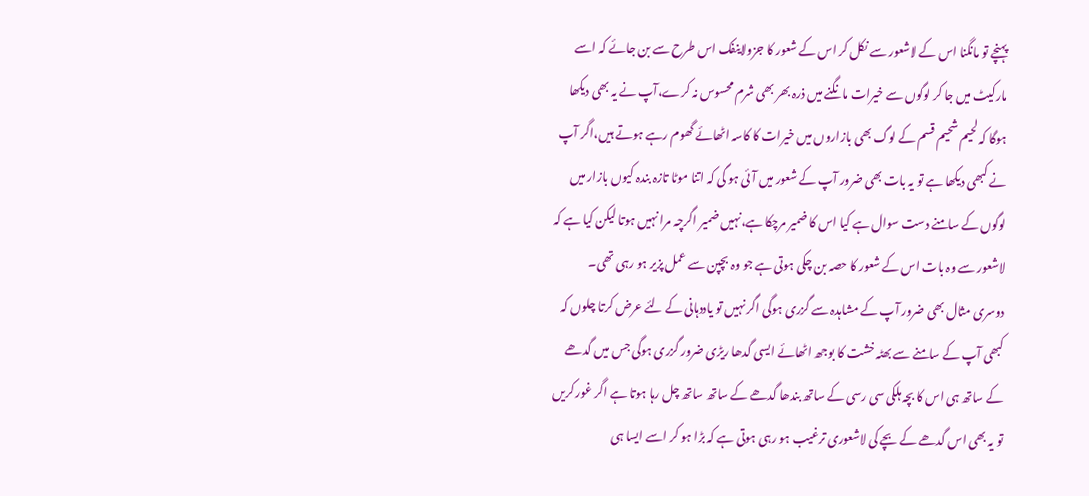پہنچے تو مانگنا اس کے لاشعور سے نکل کر اس کے شعور کا جزولاینفک اس طرح سے بن جائے کہ اسے مارکیٹ میں جا کر لوگوں سے خیرات مانگنے میں ذرہ بھر بھی شرم محسوس نہ کرے،آپ نے یہ بھی دیکھا ہوگا کہ لحیم شحیم قسم کے لوگ بھی بازاروں میں خیرات کا کاسہ اٹھائے گھوم رہے ہوتے ہیں،اگر آپ نے کبھی دیکھا ہے تو یہ بات بھی ضرور آپ کے شعور میں آئی ہو گی کہ اتنا موٹا تازہ بندہ کیوں بازار میں لوگوں کے سامنے دست سوال ہے کیا اس کا ضمیر مرچکا ہے،نہیں ضمیر اگرچہ مرا نہیں ہوتا لیکن کیا ہے کہ لاشعور سے وہ بات اس کے شعور کا حصہ بن چکی ہوتی ہے جو وہ بچپن سے عمل پزیر ہو رہی تھی۔
دوسری مثال بھی ضرور آپ کے مشاہدہ سے گزری ہوگی اگر نہیں تو یاددہانی کے لئے عرض کرتا چلوں کہ کبھی آپ کے سامنے سے بھٹہ خشت کا بوجھ اٹھائے ایسی گدھا ریڑی ضرور گزری ہوگی جس میں گدھے کے ساتھ ہی اس کا بچہ ہلکی سی رسی کے ساتھ بندھا گدھے کے ساتھ ساتھ چل رہا ہوتا ہے اگر غور کریں تو یہ بھی اس گدھے کے بچے کی لاشعوری ترغیب ہو رہی ہوتی ہے کہ بڑا ہو کر اسے ایسا ہی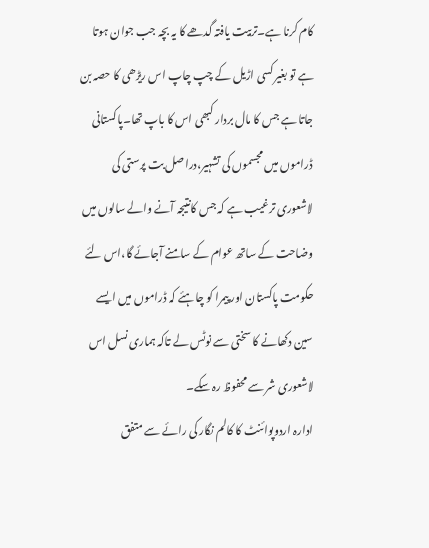کام کرنا ہے۔تربیت یافتہ گدھے کا یہ بچہ جب جوان ہوتا ہے تو بغیر کسی اڑیل کے چپ چاپ اس ریڑھی کا حصہ بن جاتا ہے جس کا مال بردار کبھی اس کا باپ تھا۔پاکستانی ڈراموں میں مجسموں کی تشہیر،دراصل بت پرستی کی لاشعوری ترغیب ہے کہ جس کانتیجہ آنے والے سالوں میں وضاحت کے ساتھ عوام کے سامنے آجائے گا،اس لئے حکومت پاکستان اور پیمرا کو چاہئے کہ ڈراموں میں ایسے سین دکھانے کا سختی سے نوٹس لے تاکہ ہماری نسل اس لاشعوری شر سے محفوظ رہ سکے۔
ادارہ اردوپوائنٹ کا کالم نگار کی رائے سے متفق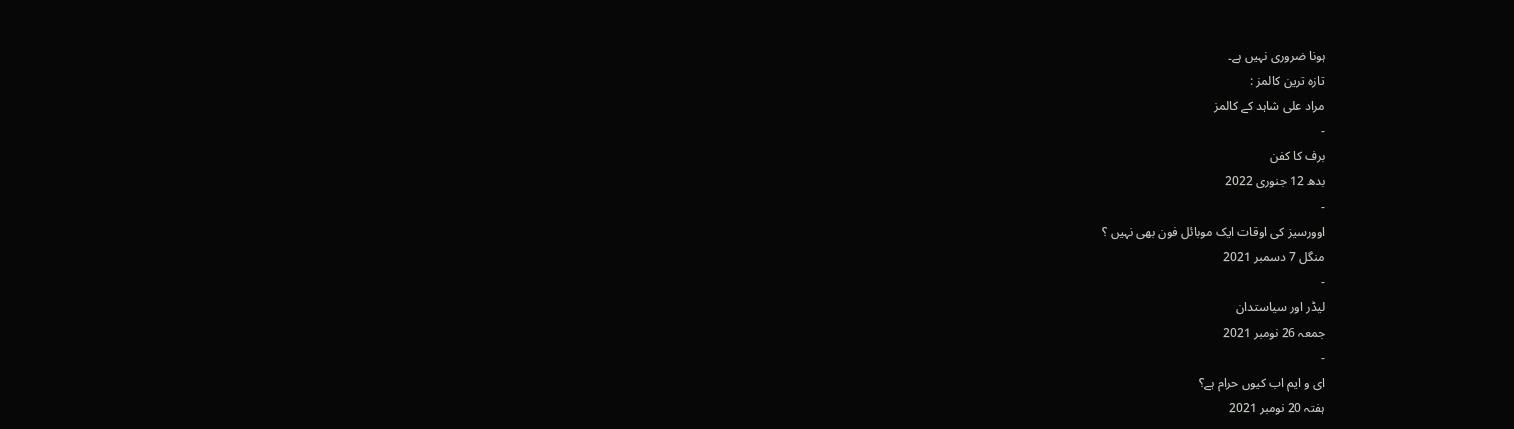ہونا ضروری نہیں ہے۔
تازہ ترین کالمز :
مراد علی شاہد کے کالمز
-
برف کا کفن
بدھ 12 جنوری 2022
-
اوورسیز کی اوقات ایک موبائل فون بھی نہیں ؟
منگل 7 دسمبر 2021
-
لیڈر اور سیاستدان
جمعہ 26 نومبر 2021
-
ای و ایم اب کیوں حرام ہے؟
ہفتہ 20 نومبر 2021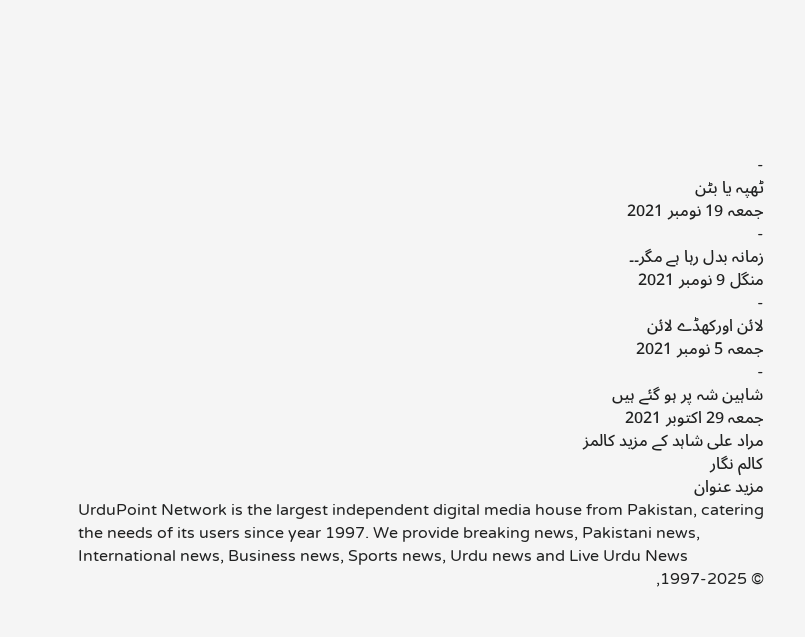-
ٹھپہ یا بٹن
جمعہ 19 نومبر 2021
-
زمانہ بدل رہا ہے مگر۔۔
منگل 9 نومبر 2021
-
لائن اورکھڈے لائن
جمعہ 5 نومبر 2021
-
شاہین شہ پر ہو گئے ہیں
جمعہ 29 اکتوبر 2021
مراد علی شاہد کے مزید کالمز
کالم نگار
مزید عنوان
UrduPoint Network is the largest independent digital media house from Pakistan, catering the needs of its users since year 1997. We provide breaking news, Pakistani news, International news, Business news, Sports news, Urdu news and Live Urdu News
© 1997-2025,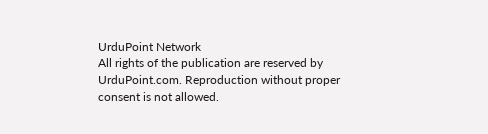UrduPoint Network
All rights of the publication are reserved by UrduPoint.com. Reproduction without proper consent is not allowed.